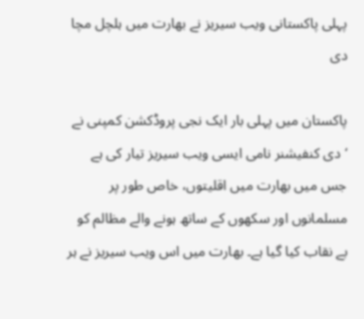پہلی پاکستانی ویب سیریز نے بھارت میں ہلچل مچا دی

پاکستان میں پہلی بار ایک نجی پروڈکشن کمپنی نے ‘دی کنفیشنر نامی ایسی ویب سیریز تیار کی ہے جس میں بھارت میں اقلیتوں، خاص طور پر مسلمانوں اور سکھوں کے ساتھ ہونے والے مظالم کو بے نقاب کیا گیا ہے۔ بھارت میں اس ویب سیریز نے ہر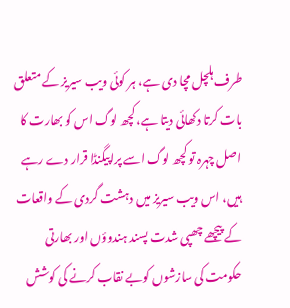طرف ہلچل مچا دی ہے، ہر کوئی ویب سیریز کے متعلق بات کرتا دکھائی دیتا ہے، کچھ لوگ اس کو بھارت کا اصل چہرہ تو کچھ لوگ اسے پراپیگنڈا قرار دے رہے ہیں، اس ویب سیریز میں دہشت گردی کے واقعات کے پیچھے چھپی شدت پسند ہندوؤں اور بھارتی حکومت کی سازشوں کوبے نقاب کرنے کی کوشش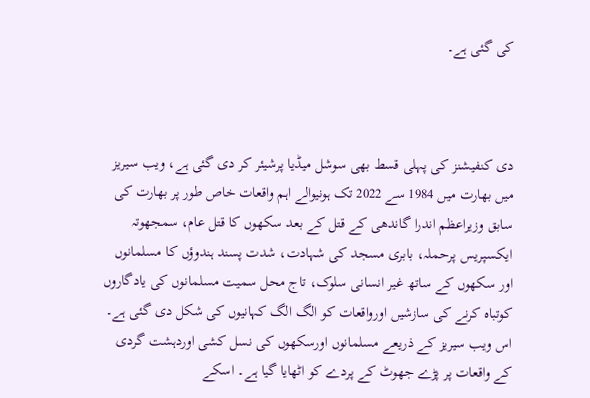کی گئی ہے۔



دی کنفیشنز کی پہلی قسط بھی سوشل میڈیا پرشیئر کر دی گئی ہے، ویب سیریز میں بھارت میں 1984 سے 2022 تک ہونیوالے اہم واقعات خاص طور پر بھارت کی سابق وزیراعظم اندرا گاندھی کے قتل کے بعد سکھوں کا قتل عام، سمجھوتہ ایکسپریس پرحملہ، بابری مسجد کی شہادت، شدت پسند ہندوؤں کا مسلمانوں اور سکھوں کے ساتھ غیر انسانی سلوک، تاج محل سمیت مسلمانوں کی یادگاروں کوتباہ کرنے کی سازشیں اورواقعات کو الگ الگ کہانیوں کی شکل دی گئی ہے۔ اس ویب سیریز کے ذریعے مسلمانوں اورسکھوں کی نسل کشی اوردہشت گردی کے واقعات پر پڑے جھوٹ کے پردے کو اٹھایا گیا ہے۔ اسکے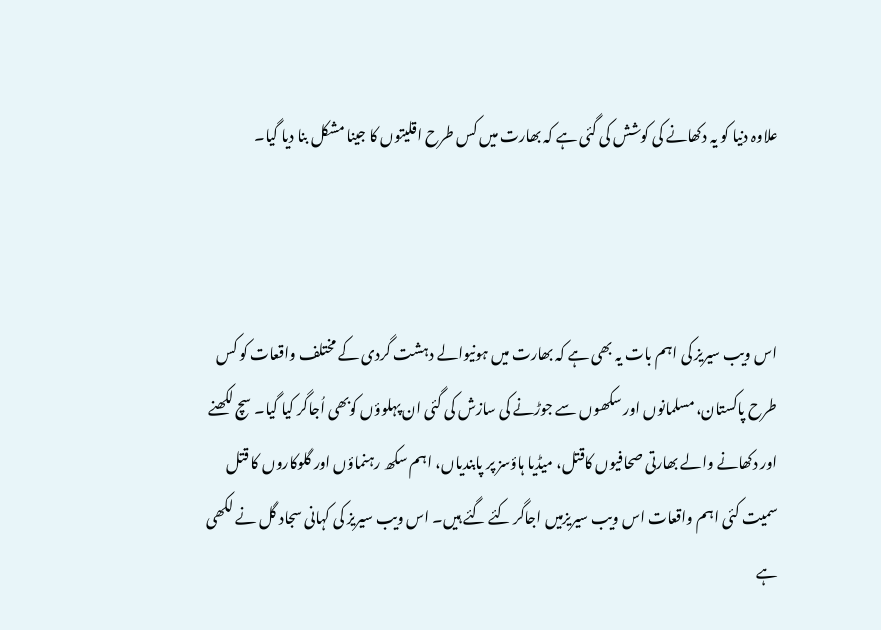علاوہ دنیا کو یہ دکھانے کی کوشش کی گئی ہے کہ بھارت میں کس طرح اقلیتوں کا جینا مشکل بنا دیا گیا۔



اس ویب سیریز کی اہم بات یہ بھی ہے کہ بھارت میں ہونیوالے دہشت گردی کے مختلف واقعات کو کس طرح پاکستان، مسلمانوں اور سکھوں سے جوڑنے کی سازش کی گئی ان پہلوؤں کوبھی اُجاگر کیا گیا۔ سچ لکھنے اور دکھانے والے بھارتی صحافیوں کاقتل، میڈیا ہاؤسز پر پابندیاں، اہم سکھ رہنماؤں اور گلوکاروں کا قتل سمیت کئی اہم واقعات اس ویب سیریزمیں اجاگر کئے گئے ہیں۔ اس ویب سیریز کی کہانی سجاد گل نے لکھی ہے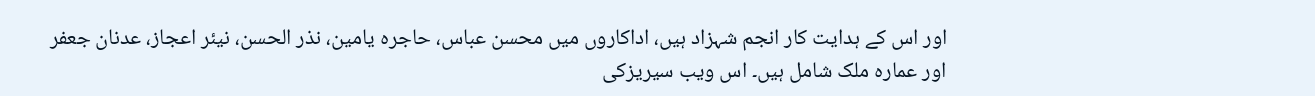اور اس کے ہدایت کار انجم شہزاد ہیں، اداکاروں میں محسن عباس، حاجرہ یامین، نذر الحسن، نیئر اعجاز، عدنان جعفر اور عمارہ ملک شامل ہیں۔ اس ویب سیریزکی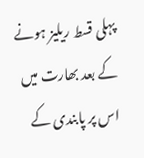پہلی قسط ریلیز ہونے کے بعد بھارت میں اس پر پابندی کے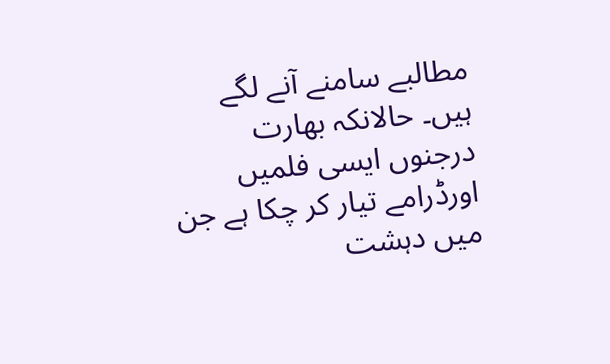مطالبے سامنے آنے لگے ہیں۔ حالانکہ بھارت درجنوں ایسی فلمیں اورڈرامے تیار کر چکا ہے جن میں دہشت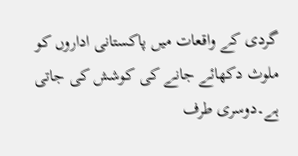گردی کے واقعات میں پاکستانی اداروں کو ملوث دکھائے جانے کی کوشش کی جاتی ہے۔دوسری طرف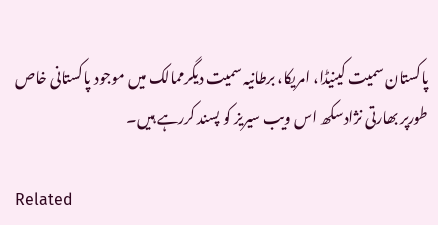پاکستان سمیت کینیڈا، امریکا، برطانیہ سمیت دیگرممالک میں موجود پاکستانی خاص طورپر بھارتی نژادسکھ اس ویب سیریز کو پسند کررہے ہیں۔

Related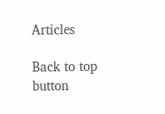Articles

Back to top button